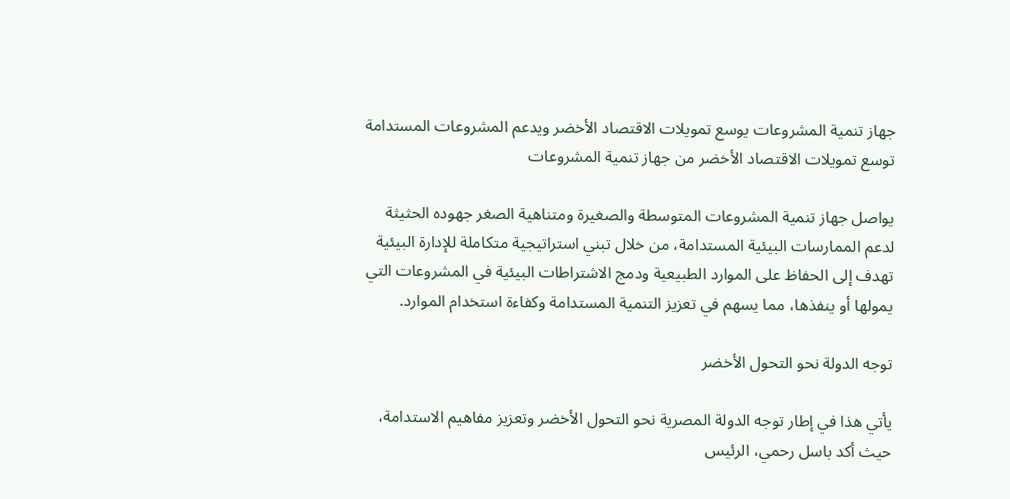جهاز تنمية المشروعات يوسع تمويلات الاقتصاد الأخضر ويدعم المشروعات المستدامة
توسع تمويلات الاقتصاد الأخضر من جهاز تنمية المشروعات

يواصل جهاز تنمية المشروعات المتوسطة والصغيرة ومتناهية الصغر جهوده الحثيثة لدعم الممارسات البيئية المستدامة، من خلال تبني استراتيجية متكاملة للإدارة البيئية تهدف إلى الحفاظ على الموارد الطبيعية ودمج الاشتراطات البيئية في المشروعات التي يمولها أو ينفذها، مما يسهم في تعزيز التنمية المستدامة وكفاءة استخدام الموارد.

توجه الدولة نحو التحول الأخضر

يأتي هذا في إطار توجه الدولة المصرية نحو التحول الأخضر وتعزيز مفاهيم الاستدامة، حيث أكد باسل رحمي، الرئيس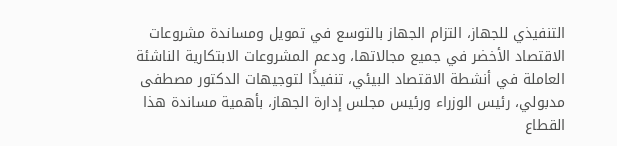التنفيذي للجهاز، التزام الجهاز بالتوسع في تمويل ومساندة مشروعات الاقتصاد الأخضر في جميع مجالاتها، ودعم المشروعات الابتكارية الناشئة العاملة في أنشطة الاقتصاد البيئي، تنفيذًا لتوجيهات الدكتور مصطفى مدبولي، رئيس الوزراء ورئيس مجلس إدارة الجهاز، بأهمية مساندة هذا القطاع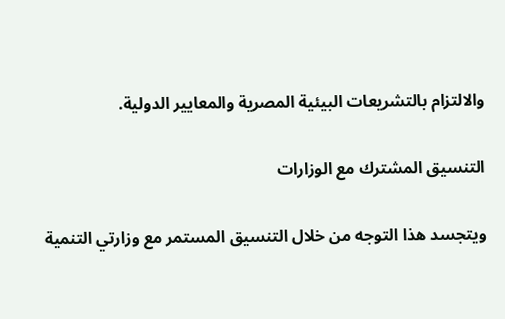والالتزام بالتشريعات البيئية المصرية والمعايير الدولية.

التنسيق المشترك مع الوزارات

ويتجسد هذا التوجه من خلال التنسيق المستمر مع وزارتي التنمية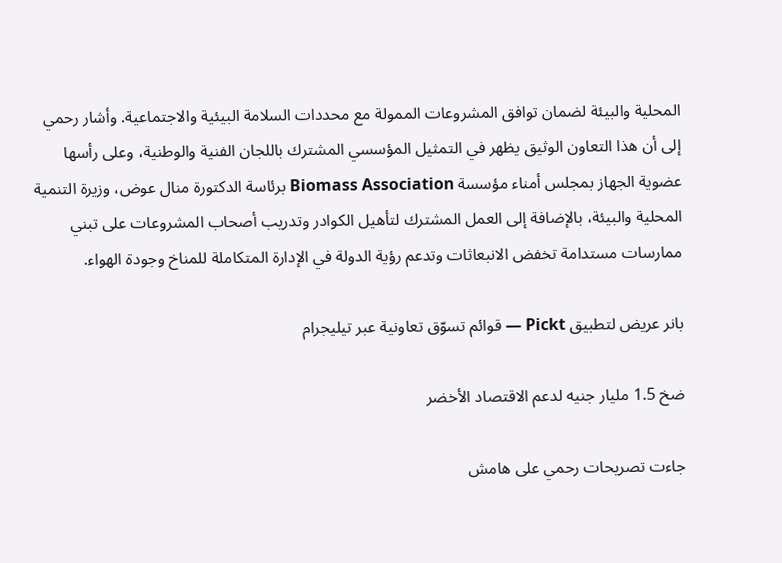المحلية والبيئة لضمان توافق المشروعات الممولة مع محددات السلامة البيئية والاجتماعية. وأشار رحمي إلى أن هذا التعاون الوثيق يظهر في التمثيل المؤسسي المشترك باللجان الفنية والوطنية، وعلى رأسها عضوية الجهاز بمجلس أمناء مؤسسة Biomass Association برئاسة الدكتورة منال عوض، وزيرة التنمية المحلية والبيئة، بالإضافة إلى العمل المشترك لتأهيل الكوادر وتدريب أصحاب المشروعات على تبني ممارسات مستدامة تخفض الانبعاثات وتدعم رؤية الدولة في الإدارة المتكاملة للمناخ وجودة الهواء.

بانر عريض لتطبيق Pickt — قوائم تسوّق تعاونية عبر تيليجرام

ضخ 1.5 مليار جنيه لدعم الاقتصاد الأخضر

جاءت تصريحات رحمي على هامش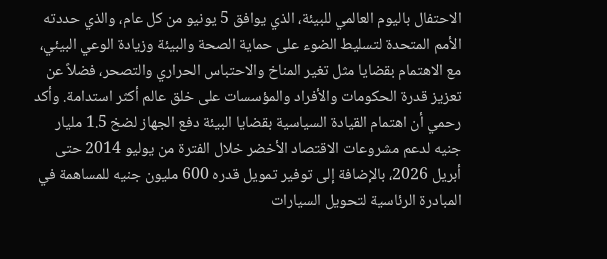الاحتفال باليوم العالمي للبيئة، الذي يوافق 5 يونيو من كل عام، والذي حددته الأمم المتحدة لتسليط الضوء على حماية الصحة والبيئة وزيادة الوعي البيئي، مع الاهتمام بقضايا مثل تغير المناخ والاحتباس الحراري والتصحر، فضلاً عن تعزيز قدرة الحكومات والأفراد والمؤسسات على خلق عالم أكثر استدامة. وأكد رحمي أن اهتمام القيادة السياسية بقضايا البيئة دفع الجهاز لضخ 1.5 مليار جنيه لدعم مشروعات الاقتصاد الأخضر خلال الفترة من يوليو 2014 حتى أبريل 2026، بالإضافة إلى توفير تمويل قدره 600 مليون جنيه للمساهمة في المبادرة الرئاسية لتحويل السيارات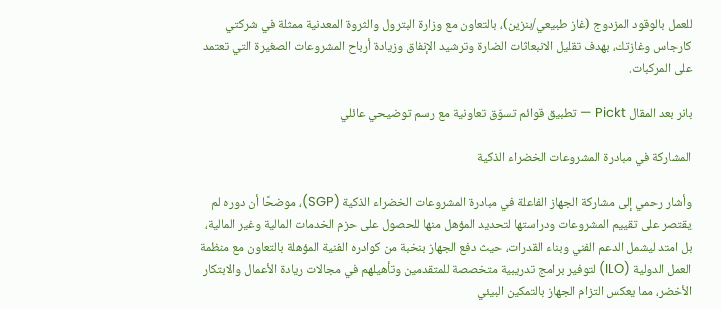للعمل بالوقود المزدوج (غاز طبيعي/بنزين)، بالتعاون مع وزارة البترول والثروة المعدنية ممثلة في شركتي كارجاس وغازتك، بهدف تقليل الانبعاثات الضارة وترشيد الإنفاق وزيادة أرباح المشروعات الصغيرة التي تعتمد على المركبات.

بانر بعد المقال Pickt — تطبيق قوائم تسوّق تعاونية مع رسم توضيحي عائلي

المشاركة في مبادرة المشروعات الخضراء الذكية

وأشار رحمي إلى مشاركة الجهاز الفاعلة في مبادرة المشروعات الخضراء الذكية (SGP)، موضحًا أن دوره لم يقتصر على تقييم المشروعات ودراستها لتحديد المؤهل منها للحصول على حزم الخدمات المالية وغير المالية، بل امتد ليشمل الدعم الفني وبناء القدرات، حيث دفع الجهاز بنخبة من كوادره الفنية المؤهلة بالتعاون مع منظمة العمل الدولية (ILO) لتوفير برامج تدريبية متخصصة للمتقدمين وتأهيلهم في مجالات ريادة الأعمال والابتكار الأخضر، مما يعكس التزام الجهاز بالتمكين البيئي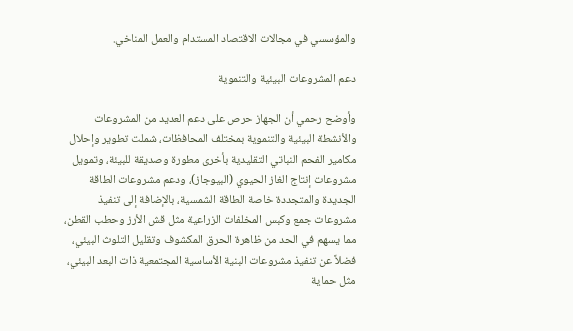والمؤسسي في مجالات الاقتصاد المستدام والعمل المناخي.

دعم المشروعات البيئية والتنموية

وأوضح رحمي أن الجهاز حرص على دعم العديد من المشروعات والأنشطة البيئية والتنموية بمختلف المحافظات، شملت تطوير وإحلال مكامير الفحم النباتي التقليدية بأخرى مطورة وصديقة للبيئة، وتمويل مشروعات إنتاج الغاز الحيوي (البيوجاز)، ودعم مشروعات الطاقة الجديدة والمتجددة خاصة الطاقة الشمسية، بالإضافة إلى تنفيذ مشروعات جمع وكبس المخلفات الزراعية مثل قش الأرز وحطب القطن، مما يسهم في الحد من ظاهرة الحرق المكشوف وتقليل التلوث البيئي، فضلاً عن تنفيذ مشروعات البنية الأساسية المجتمعية ذات البعد البيئي، مثل حماية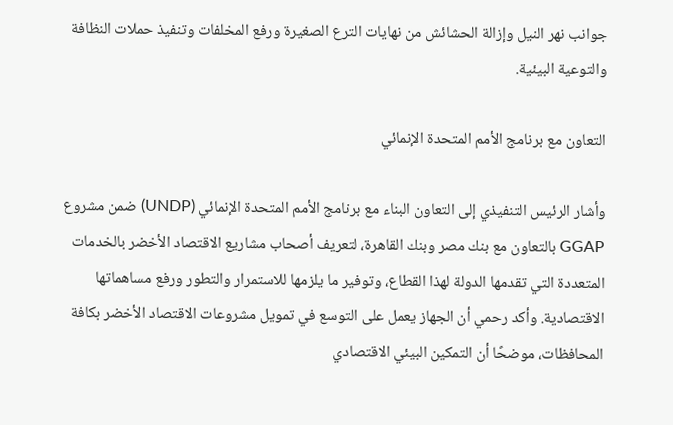جوانب نهر النيل وإزالة الحشائش من نهايات الترع الصغيرة ورفع المخلفات وتنفيذ حملات النظافة والتوعية البيئية.

التعاون مع برنامج الأمم المتحدة الإنمائي

وأشار الرئيس التنفيذي إلى التعاون البناء مع برنامج الأمم المتحدة الإنمائي (UNDP) ضمن مشروع GGAP بالتعاون مع بنك مصر وبنك القاهرة، لتعريف أصحاب مشاريع الاقتصاد الأخضر بالخدمات المتعددة التي تقدمها الدولة لهذا القطاع، وتوفير ما يلزمها للاستمرار والتطور ورفع مساهماتها الاقتصادية. وأكد رحمي أن الجهاز يعمل على التوسع في تمويل مشروعات الاقتصاد الأخضر بكافة المحافظات، موضحًا أن التمكين البيئي الاقتصادي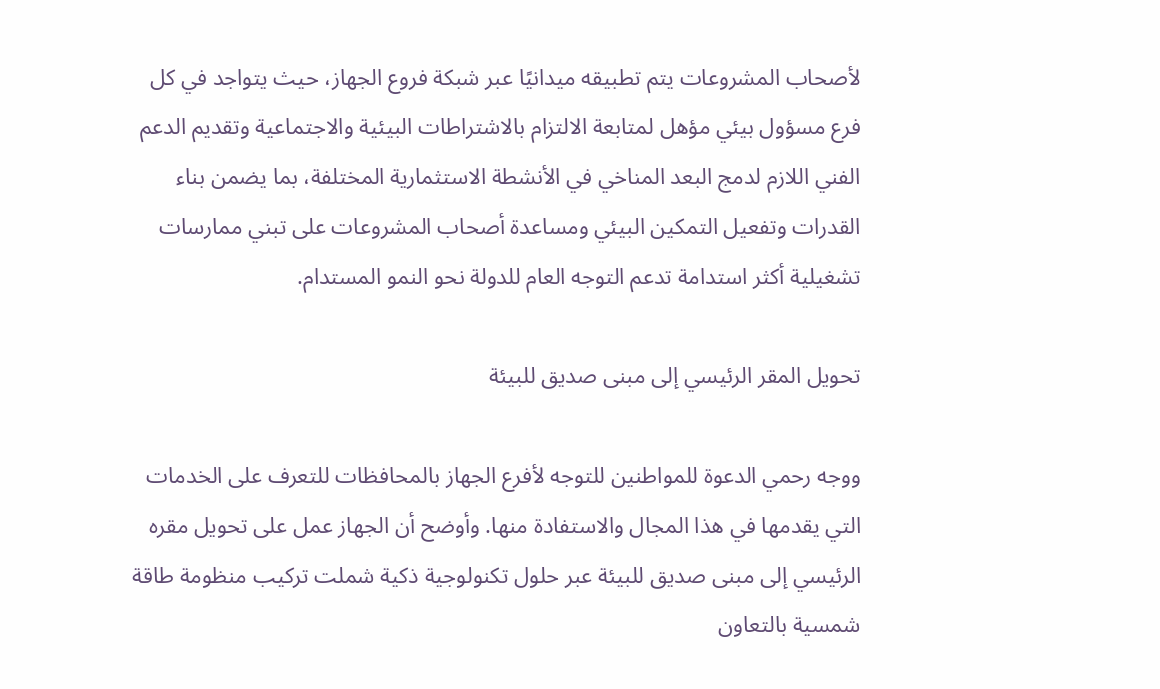لأصحاب المشروعات يتم تطبيقه ميدانيًا عبر شبكة فروع الجهاز، حيث يتواجد في كل فرع مسؤول بيئي مؤهل لمتابعة الالتزام بالاشتراطات البيئية والاجتماعية وتقديم الدعم الفني اللازم لدمج البعد المناخي في الأنشطة الاستثمارية المختلفة، بما يضمن بناء القدرات وتفعيل التمكين البيئي ومساعدة أصحاب المشروعات على تبني ممارسات تشغيلية أكثر استدامة تدعم التوجه العام للدولة نحو النمو المستدام.

تحويل المقر الرئيسي إلى مبنى صديق للبيئة

ووجه رحمي الدعوة للمواطنين للتوجه لأفرع الجهاز بالمحافظات للتعرف على الخدمات التي يقدمها في هذا المجال والاستفادة منها. وأوضح أن الجهاز عمل على تحويل مقره الرئيسي إلى مبنى صديق للبيئة عبر حلول تكنولوجية ذكية شملت تركيب منظومة طاقة شمسية بالتعاون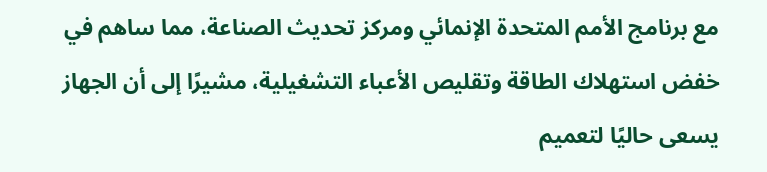مع برنامج الأمم المتحدة الإنمائي ومركز تحديث الصناعة، مما ساهم في خفض استهلاك الطاقة وتقليص الأعباء التشغيلية، مشيرًا إلى أن الجهاز يسعى حاليًا لتعميم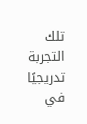تلك التجربة تدريجيًا في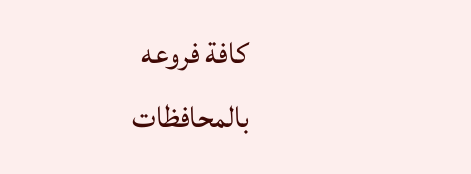كافة فروعه بالمحافظات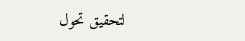لتحقيق تحول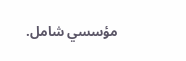مؤسسي شامل.